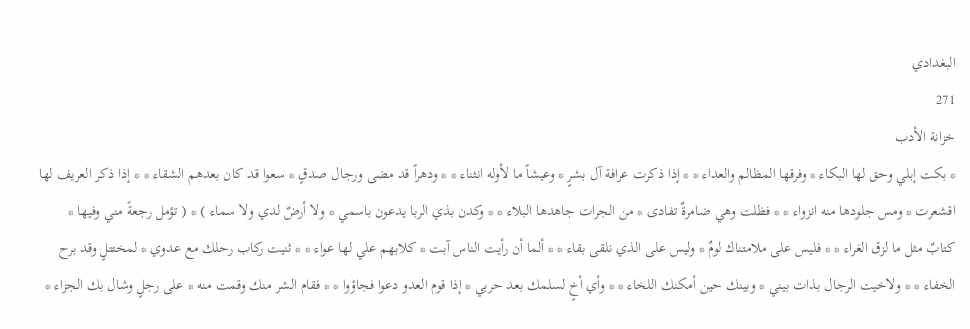البغدادي
271
خزانة الأدب
* بكت إبلي وحق لها البكاء * وفرقها المظالم والعداء * * إذا ذكرت عرافة آل بشرٍ * وعيشاً ما لأوله انثناء * * ودهراً قد مضى ورجال صدقٍ * سعوا قد كان بعدهم الشقاء * * إذا ذكر العريف لها اقشعرت * ومس جلودها منه انزواء * * فظلت وهي ضامرةٌ تفادى * من الجرات جاهدها البلاء * * وكدن بذي الربا يدعون باسمي * ولا أرضٌ لدي ولا سماء ) * ( تؤمل رجعةً مني وفيها * كتابٌ مثل ما لزق الغراء * * فليس على ملامتناك لومٌ * وليس على الذي نلقى بقاء * * ألما أن رأيت الناس آبت * كلابهم علي لها عواء * * ثنيت ركاب رحلك مع عدوي * لمختتلٍ وقد برح الخفاء * * ولاخيت الرجال بذات بيني * وبينك حين أمكنك اللخاء * * وأي أخٍ لسلمك بعد حربي * إذا قوم العدو دعوا فجاؤوا * * فقام الشر منك وقمت منه * على رجلٍ وشال بك الجزاء *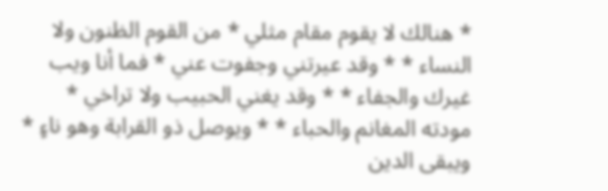* هنالك لا يقوم مقام مثلي * من القوم الظنون ولا النساء * * وقد عيرتني وجفوت عني * فما أنا ويب غيرك والجفاء * * وقد يغني الحبيب ولا تراخي * مودته المغانم والحباء * * ويوصل ذو القرابة وهو ناءٍ * ويبقى الدين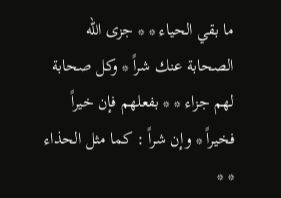ما بقي الحياء * * جزى الله الصحابة عنك شراً * وكل صحابة لهم جزاء * * بفعلهم فإن خيراً فخيراً * وإن شراً : كما مثل الحذاء * *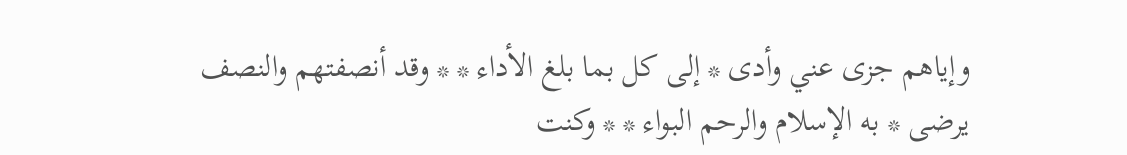وإياهم جزى عني وأدى * إلى كل بما بلغ الأداء * * وقد أنصفتهم والنصف يرضى * به الإسلام والرحم البواء * * وكنت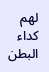لهم كداء البطن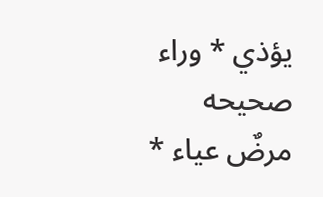يؤذي * وراء صحيحه مرضٌ عياء *